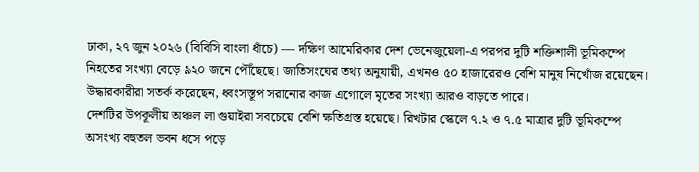ঢাকা, ২৭ জুন ২০২৬ (বিবিসি বাংলা ধাঁচে) — দক্ষিণ আমেরিকার দেশ ভেনেজুয়েলা-এ পরপর দুটি শক্তিশালী ভূমিকম্পে নিহতের সংখ্যা বেড়ে ৯২০ জনে পৌঁছেছে। জাতিসংঘের তথ্য অনুযায়ী, এখনও ৫০ হাজারেরও বেশি মানুষ নিখোঁজ রয়েছেন। উদ্ধারকারীরা সতর্ক করেছেন, ধ্বংসস্তূপ সরানোর কাজ এগোলে মৃতের সংখ্যা আরও বাড়তে পারে।
দেশটির উপকূলীয় অঞ্চল লা গুয়াইরা সবচেয়ে বেশি ক্ষতিগ্রস্ত হয়েছে। রিখটার স্কেলে ৭.২ ও ৭.৫ মাত্রার দুটি ভূমিকম্পে অসংখ্য বহুতল ভবন ধসে পড়ে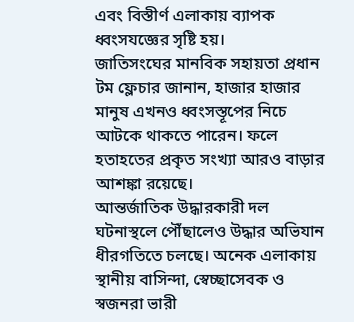এবং বিস্তীর্ণ এলাকায় ব্যাপক ধ্বংসযজ্ঞের সৃষ্টি হয়।
জাতিসংঘের মানবিক সহায়তা প্রধান টম ফ্লেচার জানান, হাজার হাজার মানুষ এখনও ধ্বংসস্তূপের নিচে আটকে থাকতে পারেন। ফলে হতাহতের প্রকৃত সংখ্যা আরও বাড়ার আশঙ্কা রয়েছে।
আন্তর্জাতিক উদ্ধারকারী দল ঘটনাস্থলে পৌঁছালেও উদ্ধার অভিযান ধীরগতিতে চলছে। অনেক এলাকায় স্থানীয় বাসিন্দা, স্বেচ্ছাসেবক ও স্বজনরা ভারী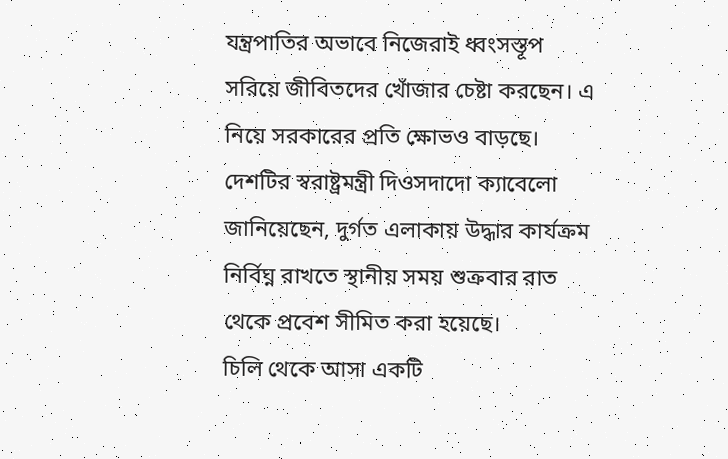যন্ত্রপাতির অভাবে নিজেরাই ধ্বংসস্তূপ সরিয়ে জীবিতদের খোঁজার চেষ্টা করছেন। এ নিয়ে সরকারের প্রতি ক্ষোভও বাড়ছে।
দেশটির স্বরাষ্ট্রমন্ত্রী দিওসদাদো ক্যাবেলো জানিয়েছেন, দুর্গত এলাকায় উদ্ধার কার্যক্রম নির্বিঘ্ন রাখতে স্থানীয় সময় শুক্রবার রাত থেকে প্রবেশ সীমিত করা হয়েছে।
চিলি থেকে আসা একটি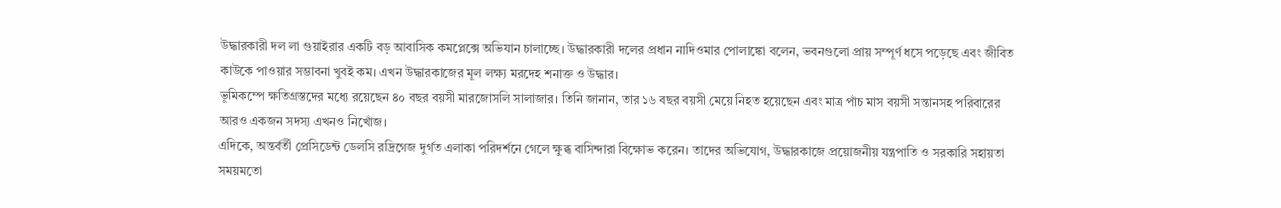উদ্ধারকারী দল লা গুয়াইরার একটি বড় আবাসিক কমপ্লেক্সে অভিযান চালাচ্ছে। উদ্ধারকারী দলের প্রধান নাদিওমার পোলাঙ্কো বলেন, ভবনগুলো প্রায় সম্পূর্ণ ধসে পড়েছে এবং জীবিত কাউকে পাওয়ার সম্ভাবনা খুবই কম। এখন উদ্ধারকাজের মূল লক্ষ্য মরদেহ শনাক্ত ও উদ্ধার।
ভূমিকম্পে ক্ষতিগ্রস্তদের মধ্যে রয়েছেন ৪০ বছর বয়সী মারজোসলি সালাজার। তিনি জানান, তার ১৬ বছর বয়সী মেয়ে নিহত হয়েছেন এবং মাত্র পাঁচ মাস বয়সী সন্তানসহ পরিবারের আরও একজন সদস্য এখনও নিখোঁজ।
এদিকে, অন্তর্বর্তী প্রেসিডেন্ট ডেলসি রদ্রিগেজ দুর্গত এলাকা পরিদর্শনে গেলে ক্ষুব্ধ বাসিন্দারা বিক্ষোভ করেন। তাদের অভিযোগ, উদ্ধারকাজে প্রয়োজনীয় যন্ত্রপাতি ও সরকারি সহায়তা সময়মতো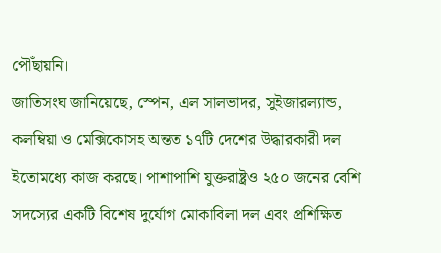পৌঁছায়নি।
জাতিসংঘ জানিয়েছে, স্পেন, এল সালভাদর, সুইজারল্যান্ড, কলম্বিয়া ও মেক্সিকোসহ অন্তত ১৭টি দেশের উদ্ধারকারী দল ইতোমধ্যে কাজ করছে। পাশাপাশি যুক্তরাষ্ট্রও ২৫০ জনের বেশি সদস্যের একটি বিশেষ দুর্যোগ মোকাবিলা দল এবং প্রশিক্ষিত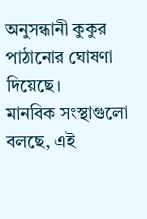অনুসন্ধানী কুকুর পাঠানোর ঘোষণা দিয়েছে।
মানবিক সংস্থাগুলো বলছে, এই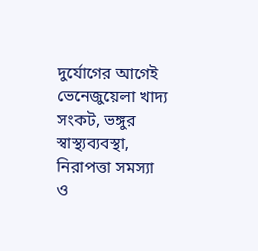দুর্যোগের আগেই ভেনেজুয়েলা খাদ্য সংকট, ভঙ্গুর স্বাস্থ্যব্যবস্থা, নিরাপত্তা সমস্যা ও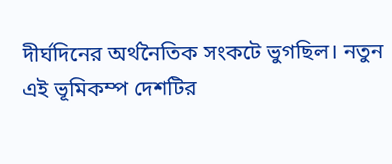দীর্ঘদিনের অর্থনৈতিক সংকটে ভুগছিল। নতুন এই ভূমিকম্প দেশটির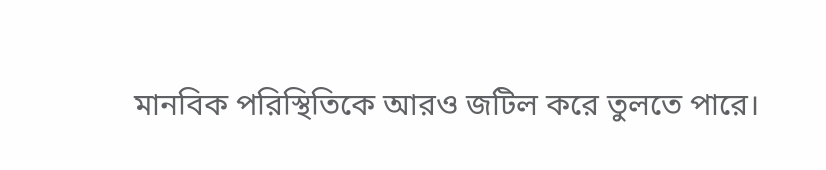মানবিক পরিস্থিতিকে আরও জটিল করে তুলতে পারে।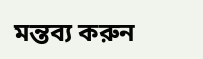মন্তব্য করুন